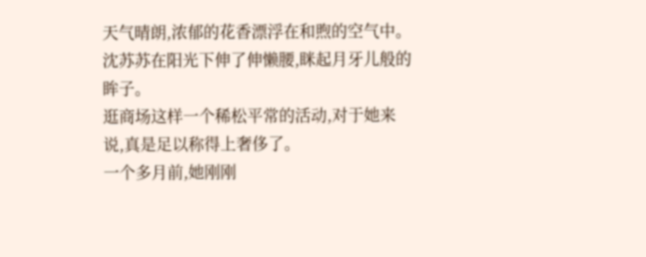天气晴朗,浓郁的花香漂浮在和煦的空气中。
沈苏苏在阳光下伸了伸懒腰,眯起月牙儿般的眸子。
逛商场这样一个稀松平常的活动,对于她来说,真是足以称得上奢侈了。
一个多月前,她刚刚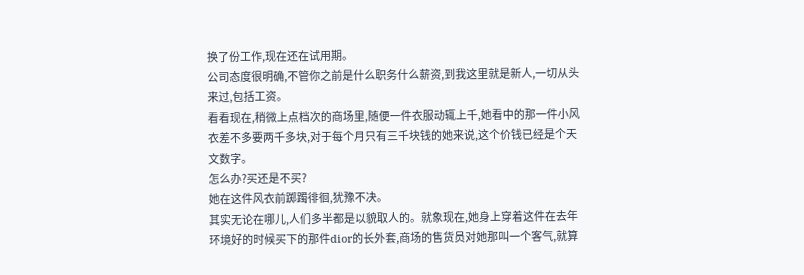换了份工作,现在还在试用期。
公司态度很明确,不管你之前是什么职务什么薪资,到我这里就是新人,一切从头来过,包括工资。
看看现在,稍微上点档次的商场里,随便一件衣服动辄上千,她看中的那一件小风衣差不多要两千多块,对于每个月只有三千块钱的她来说,这个价钱已经是个天文数字。
怎么办?买还是不买?
她在这件风衣前踯躅徘徊,犹豫不决。
其实无论在哪儿,人们多半都是以貌取人的。就象现在,她身上穿着这件在去年环境好的时候买下的那件dior的长外套,商场的售货员对她那叫一个客气,就算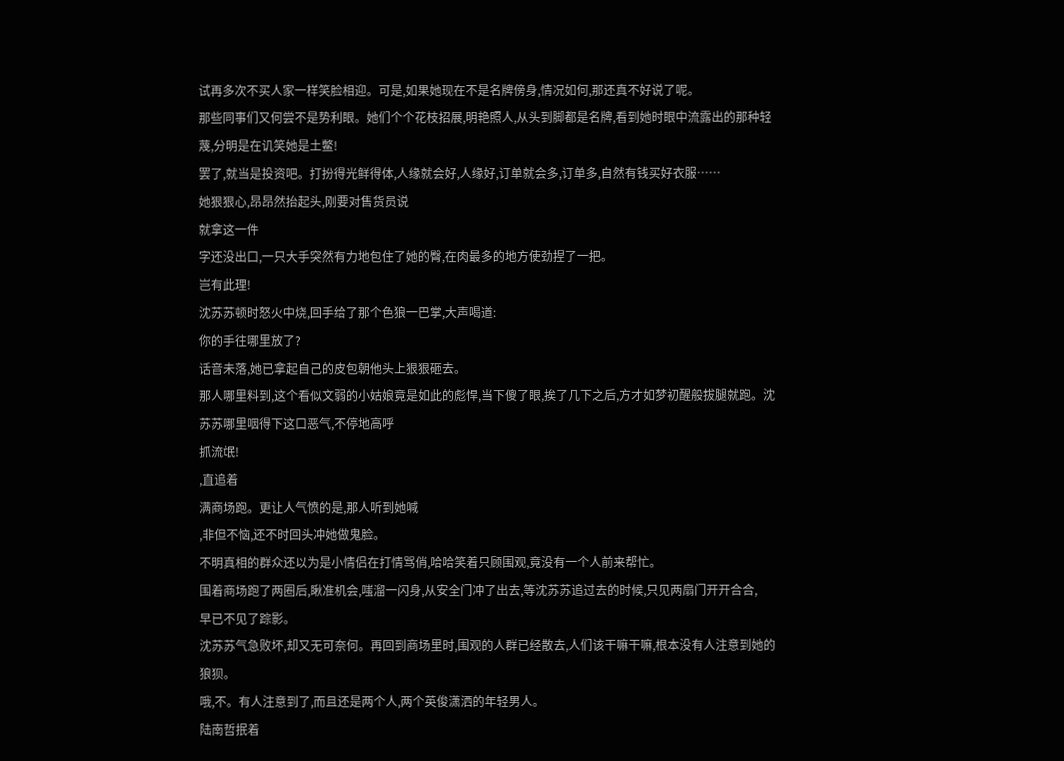试再多次不买人家一样笑脸相迎。可是,如果她现在不是名牌傍身,情况如何,那还真不好说了呢。
那些同事们又何尝不是势利眼。她们个个花枝招展,明艳照人,从头到脚都是名牌,看到她时眼中流露出的那种轻蔑,分明是在讥笑她是土鳖!
罢了,就当是投资吧。打扮得光鲜得体,人缘就会好,人缘好,订单就会多,订单多,自然有钱买好衣服……
她狠狠心,昂昂然抬起头,刚要对售货员说
就拿这一件
字还没出口,一只大手突然有力地包住了她的臀,在肉最多的地方使劲捏了一把。
岂有此理!
沈苏苏顿时怒火中烧,回手给了那个色狼一巴掌,大声喝道:
你的手往哪里放了?
话音未落,她已拿起自己的皮包朝他头上狠狠砸去。
那人哪里料到,这个看似文弱的小姑娘竟是如此的彪悍,当下傻了眼,挨了几下之后,方才如梦初醒般拔腿就跑。沈苏苏哪里咽得下这口恶气,不停地高呼
抓流氓!
,直追着
满商场跑。更让人气愤的是,那人听到她喊
,非但不恼,还不时回头冲她做鬼脸。
不明真相的群众还以为是小情侣在打情骂俏,哈哈笑着只顾围观,竟没有一个人前来帮忙。
围着商场跑了两圈后,瞅准机会,嗤溜一闪身,从安全门冲了出去,等沈苏苏追过去的时候,只见两扇门开开合合,
早已不见了踪影。
沈苏苏气急败坏,却又无可奈何。再回到商场里时,围观的人群已经散去,人们该干嘛干嘛,根本没有人注意到她的狼狈。
哦,不。有人注意到了,而且还是两个人,两个英俊潇洒的年轻男人。
陆南哲抿着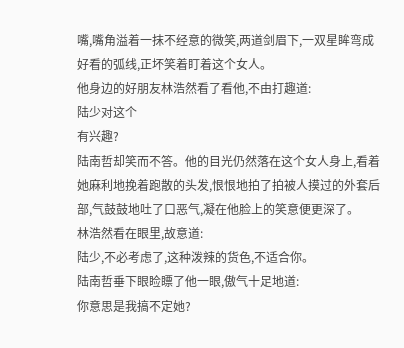嘴,嘴角溢着一抹不经意的微笑,两道剑眉下,一双星眸弯成好看的弧线,正坏笑着盯着这个女人。
他身边的好朋友林浩然看了看他,不由打趣道:
陆少对这个
有兴趣?
陆南哲却笑而不答。他的目光仍然落在这个女人身上,看着她麻利地挽着跑散的头发,恨恨地拍了拍被人摸过的外套后部,气鼓鼓地吐了口恶气,凝在他脸上的笑意便更深了。
林浩然看在眼里,故意道:
陆少,不必考虑了,这种泼辣的货色,不适合你。
陆南哲垂下眼睑瞟了他一眼,傲气十足地道:
你意思是我搞不定她?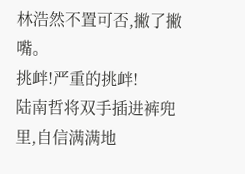林浩然不置可否,撇了撇嘴。
挑衅!严重的挑衅!
陆南哲将双手插进裤兜里,自信满满地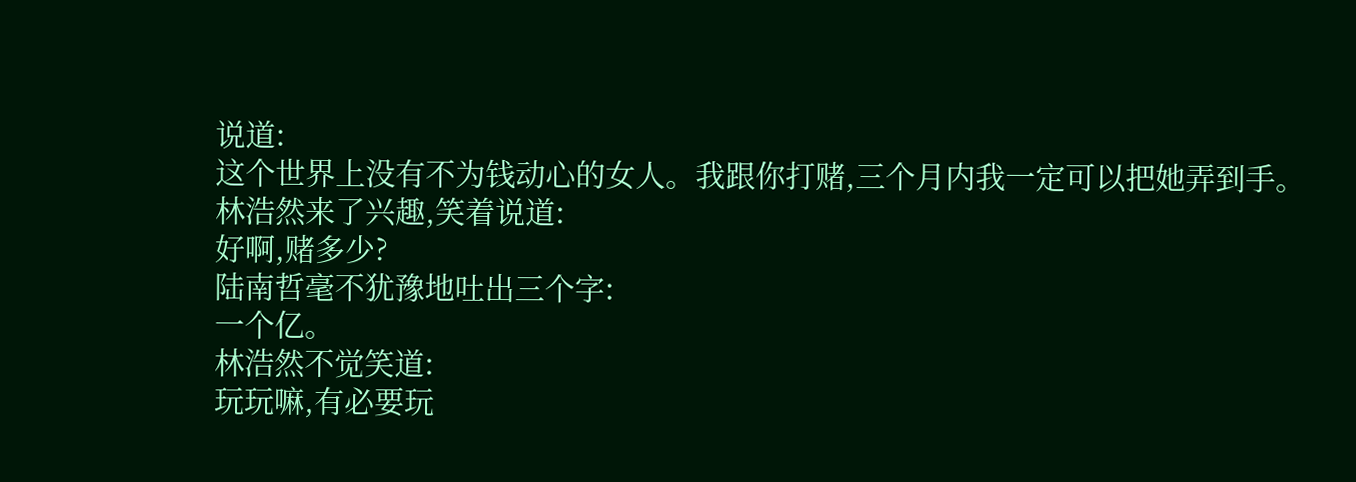说道:
这个世界上没有不为钱动心的女人。我跟你打赌,三个月内我一定可以把她弄到手。
林浩然来了兴趣,笑着说道:
好啊,赌多少?
陆南哲毫不犹豫地吐出三个字:
一个亿。
林浩然不觉笑道:
玩玩嘛,有必要玩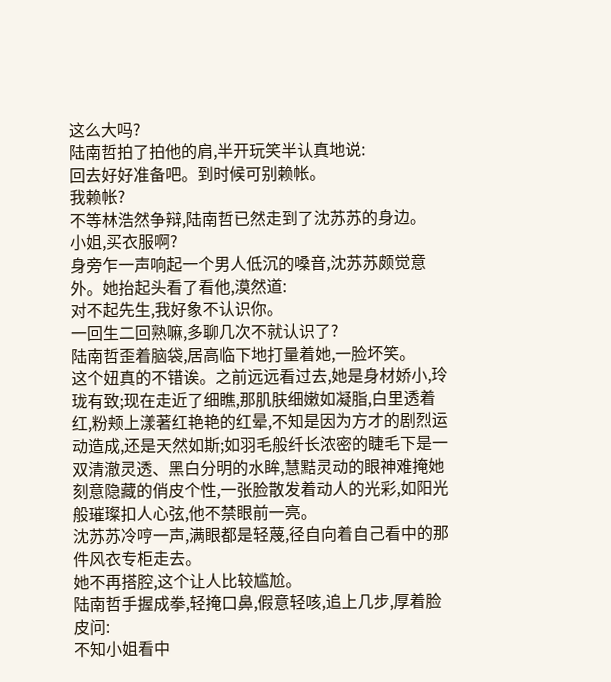这么大吗?
陆南哲拍了拍他的肩,半开玩笑半认真地说:
回去好好准备吧。到时候可别赖帐。
我赖帐?
不等林浩然争辩,陆南哲已然走到了沈苏苏的身边。
小姐,买衣服啊?
身旁乍一声响起一个男人低沉的嗓音,沈苏苏颇觉意外。她抬起头看了看他,漠然道:
对不起先生,我好象不认识你。
一回生二回熟嘛,多聊几次不就认识了?
陆南哲歪着脑袋,居高临下地打量着她,一脸坏笑。
这个妞真的不错诶。之前远远看过去,她是身材娇小,玲珑有致;现在走近了细瞧,那肌肤细嫩如凝脂,白里透着红,粉颊上漾著红艳艳的红晕,不知是因为方才的剧烈运动造成,还是天然如斯;如羽毛般纤长浓密的睫毛下是一双清澈灵透、黑白分明的水眸,慧黠灵动的眼神难掩她刻意隐藏的俏皮个性,一张脸散发着动人的光彩,如阳光般璀璨扣人心弦,他不禁眼前一亮。
沈苏苏冷哼一声,满眼都是轻蔑,径自向着自己看中的那件风衣专柜走去。
她不再搭腔,这个让人比较尴尬。
陆南哲手握成拳,轻掩口鼻,假意轻咳,追上几步,厚着脸皮问:
不知小姐看中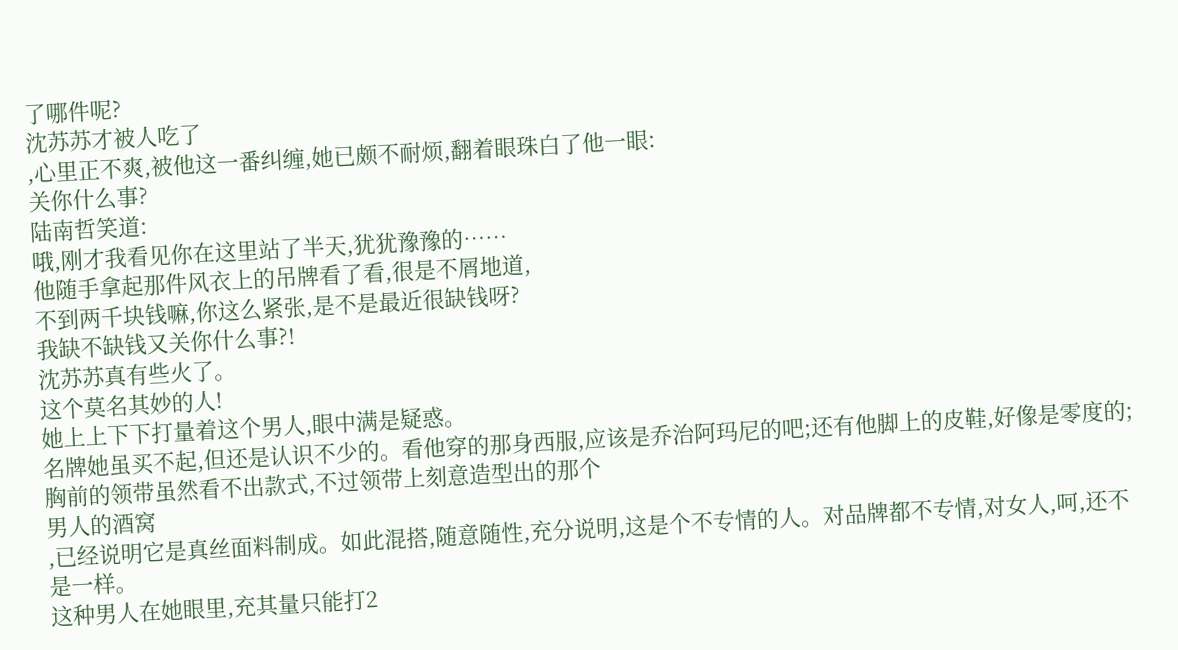了哪件呢?
沈苏苏才被人吃了
,心里正不爽,被他这一番纠缠,她已颇不耐烦,翻着眼珠白了他一眼:
关你什么事?
陆南哲笑道:
哦,刚才我看见你在这里站了半天,犹犹豫豫的……
他随手拿起那件风衣上的吊牌看了看,很是不屑地道,
不到两千块钱嘛,你这么紧张,是不是最近很缺钱呀?
我缺不缺钱又关你什么事?!
沈苏苏真有些火了。
这个莫名其妙的人!
她上上下下打量着这个男人,眼中满是疑惑。
名牌她虽买不起,但还是认识不少的。看他穿的那身西服,应该是乔治阿玛尼的吧;还有他脚上的皮鞋,好像是零度的;胸前的领带虽然看不出款式,不过领带上刻意造型出的那个
男人的酒窝
,已经说明它是真丝面料制成。如此混搭,随意随性,充分说明,这是个不专情的人。对品牌都不专情,对女人,呵,还不是一样。
这种男人在她眼里,充其量只能打2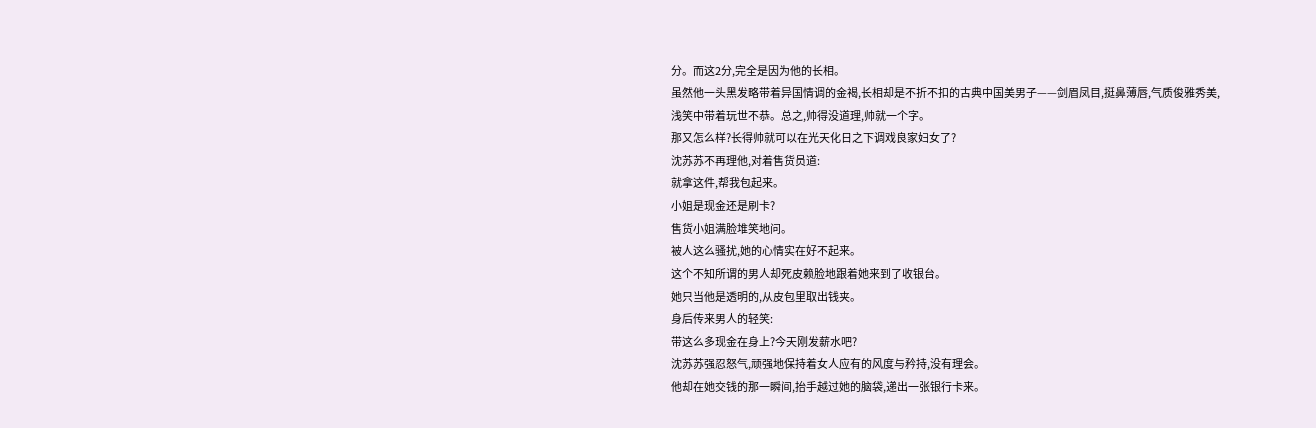分。而这2分,完全是因为他的长相。
虽然他一头黑发略带着异国情调的金褐,长相却是不折不扣的古典中国美男子——剑眉凤目,挺鼻薄唇,气质俊雅秀美,浅笑中带着玩世不恭。总之,帅得没道理,帅就一个字。
那又怎么样?长得帅就可以在光天化日之下调戏良家妇女了?
沈苏苏不再理他,对着售货员道:
就拿这件,帮我包起来。
小姐是现金还是刷卡?
售货小姐满脸堆笑地问。
被人这么骚扰,她的心情实在好不起来。
这个不知所谓的男人却死皮赖脸地跟着她来到了收银台。
她只当他是透明的,从皮包里取出钱夹。
身后传来男人的轻笑:
带这么多现金在身上?今天刚发薪水吧?
沈苏苏强忍怒气,顽强地保持着女人应有的风度与矜持,没有理会。
他却在她交钱的那一瞬间,抬手越过她的脑袋,递出一张银行卡来。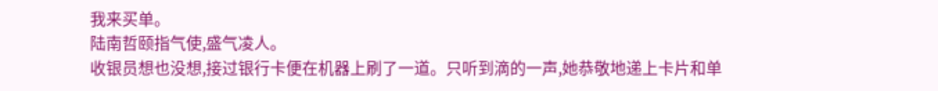我来买单。
陆南哲颐指气使,盛气凌人。
收银员想也没想,接过银行卡便在机器上刷了一道。只听到滴的一声,她恭敬地递上卡片和单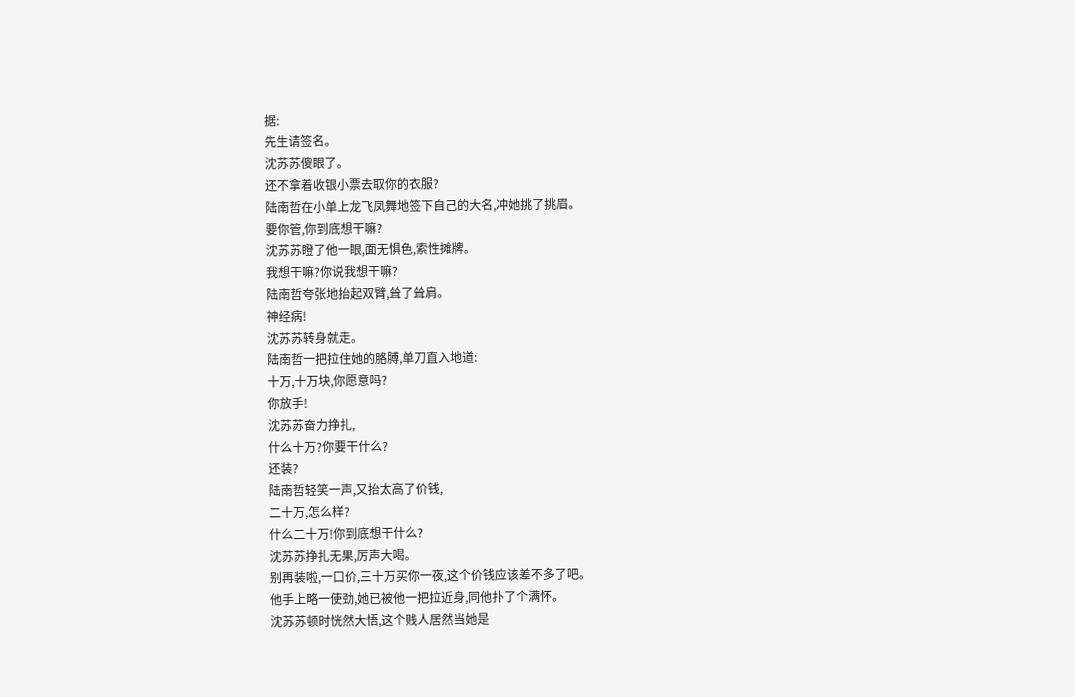据:
先生请签名。
沈苏苏傻眼了。
还不拿着收银小票去取你的衣服?
陆南哲在小单上龙飞凤舞地签下自己的大名,冲她挑了挑眉。
要你管,你到底想干嘛?
沈苏苏瞪了他一眼,面无惧色,索性摊牌。
我想干嘛?你说我想干嘛?
陆南哲夸张地抬起双臂,耸了耸肩。
神经病!
沈苏苏转身就走。
陆南哲一把拉住她的胳膊,单刀直入地道:
十万,十万块,你愿意吗?
你放手!
沈苏苏奋力挣扎,
什么十万?你要干什么?
还装?
陆南哲轻笑一声,又抬太高了价钱,
二十万,怎么样?
什么二十万!你到底想干什么?
沈苏苏挣扎无果,厉声大喝。
别再装啦,一口价,三十万买你一夜,这个价钱应该差不多了吧。
他手上略一使劲,她已被他一把拉近身,同他扑了个满怀。
沈苏苏顿时恍然大悟,这个贱人居然当她是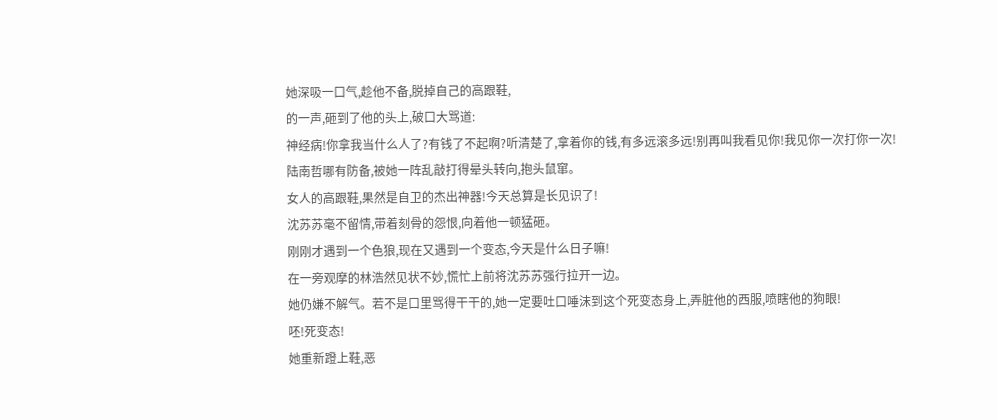她深吸一口气,趁他不备,脱掉自己的高跟鞋,
的一声,砸到了他的头上,破口大骂道:
神经病!你拿我当什么人了?有钱了不起啊?听清楚了,拿着你的钱,有多远滚多远!别再叫我看见你!我见你一次打你一次!
陆南哲哪有防备,被她一阵乱敲打得晕头转向,抱头鼠窜。
女人的高跟鞋,果然是自卫的杰出神器!今天总算是长见识了!
沈苏苏毫不留情,带着刻骨的怨恨,向着他一顿猛砸。
刚刚才遇到一个色狼,现在又遇到一个变态,今天是什么日子嘛!
在一旁观摩的林浩然见状不妙,慌忙上前将沈苏苏强行拉开一边。
她仍嫌不解气。若不是口里骂得干干的,她一定要吐口唾沫到这个死变态身上,弄脏他的西服,喷瞎他的狗眼!
呸!死变态!
她重新蹬上鞋,恶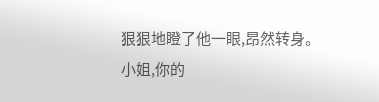狠狠地瞪了他一眼,昂然转身。
小姐,你的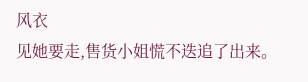风衣
见她要走,售货小姐慌不迭追了出来。